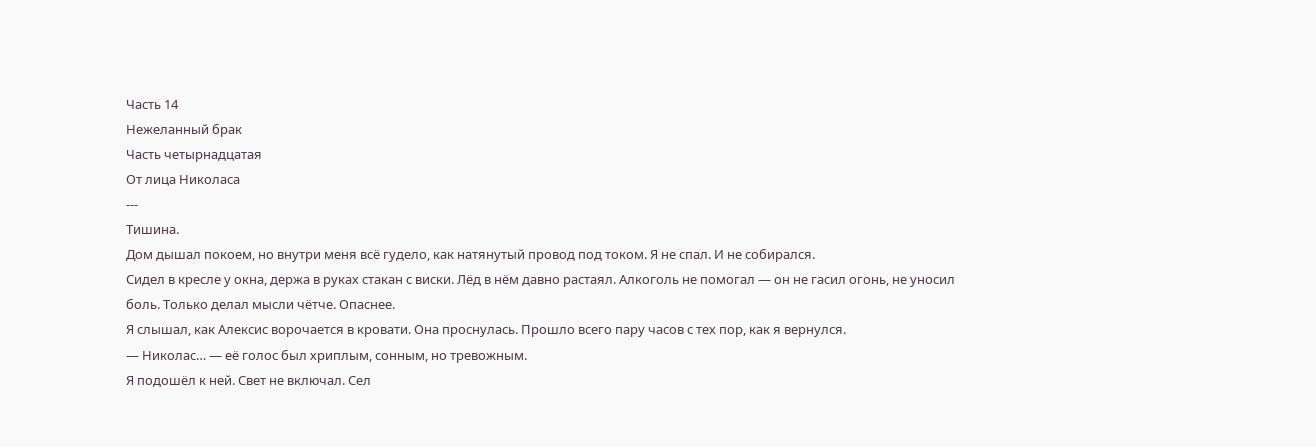Часть 14
Нежеланный брак
Часть четырнадцатая
От лица Николаса
---
Тишина.
Дом дышал покоем, но внутри меня всё гудело, как натянутый провод под током. Я не спал. И не собирался.
Сидел в кресле у окна, держа в руках стакан с виски. Лёд в нём давно растаял. Алкоголь не помогал — он не гасил огонь, не уносил боль. Только делал мысли чётче. Опаснее.
Я слышал, как Алексис ворочается в кровати. Она проснулась. Прошло всего пару часов с тех пор, как я вернулся.
— Николас… — её голос был хриплым, сонным, но тревожным.
Я подошёл к ней. Свет не включал. Сел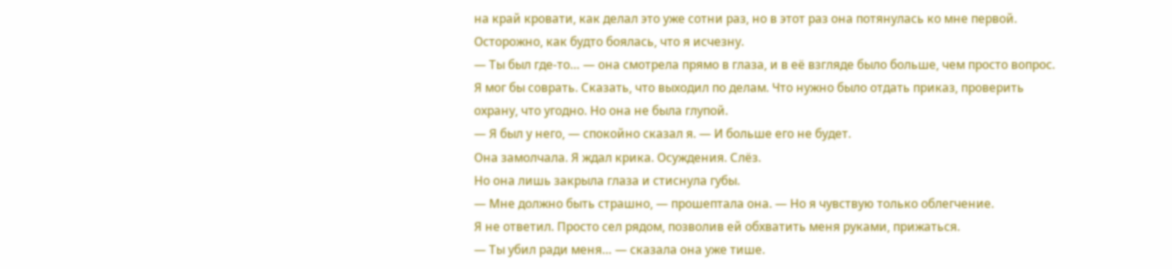на край кровати, как делал это уже сотни раз, но в этот раз она потянулась ко мне первой. Осторожно, как будто боялась, что я исчезну.
— Ты был где-то… — она смотрела прямо в глаза, и в её взгляде было больше, чем просто вопрос.
Я мог бы соврать. Сказать, что выходил по делам. Что нужно было отдать приказ, проверить охрану, что угодно. Но она не была глупой.
— Я был у него, — спокойно сказал я. — И больше его не будет.
Она замолчала. Я ждал крика. Осуждения. Слёз.
Но она лишь закрыла глаза и стиснула губы.
— Мне должно быть страшно, — прошептала она. — Но я чувствую только облегчение.
Я не ответил. Просто сел рядом, позволив ей обхватить меня руками, прижаться.
— Ты убил ради меня… — сказала она уже тише.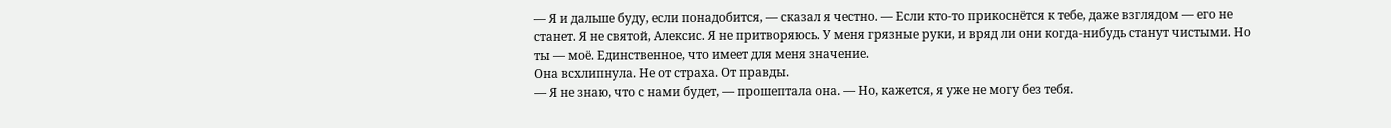— Я и дальше буду, если понадобится, — сказал я честно. — Если кто-то прикоснётся к тебе, даже взглядом — его не станет. Я не святой, Алексис. Я не притворяюсь. У меня грязные руки, и вряд ли они когда-нибудь станут чистыми. Но ты — моё. Единственное, что имеет для меня значение.
Она всхлипнула. Не от страха. От правды.
— Я не знаю, что с нами будет, — прошептала она. — Но, кажется, я уже не могу без тебя.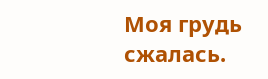Моя грудь сжалась.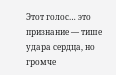Этот голос… это признание — тише удара сердца, но громче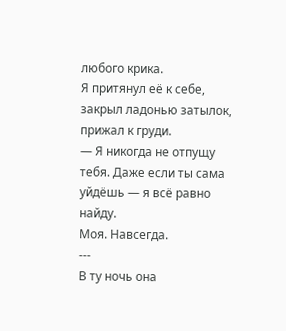любого крика.
Я притянул её к себе, закрыл ладонью затылок, прижал к груди.
— Я никогда не отпущу тебя. Даже если ты сама уйдёшь — я всё равно найду.
Моя. Навсегда.
---
В ту ночь она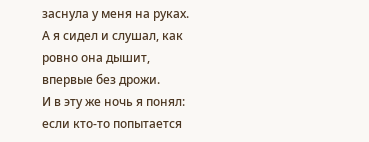заснула у меня на руках.
А я сидел и слушал, как ровно она дышит, впервые без дрожи.
И в эту же ночь я понял: если кто-то попытается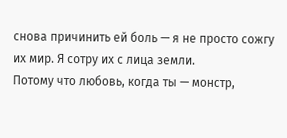снова причинить ей боль — я не просто сожгу их мир. Я сотру их с лица земли.
Потому что любовь, когда ты — монстр,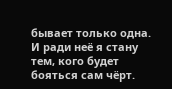бывает только одна.
И ради неё я стану тем, кого будет бояться сам чёрт.